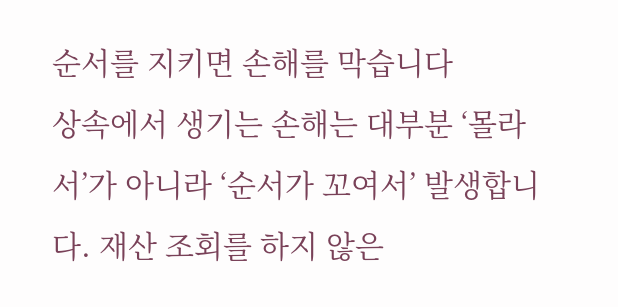순서를 지키면 손해를 막습니다
상속에서 생기는 손해는 대부분 ‘몰라서’가 아니라 ‘순서가 꼬여서’ 발생합니다. 재산 조회를 하지 않은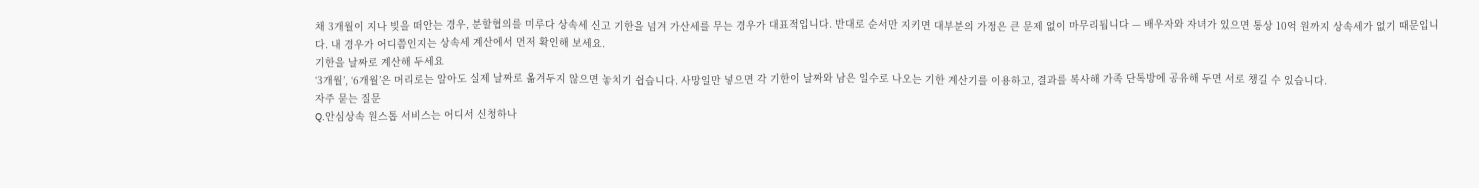채 3개월이 지나 빚을 떠안는 경우, 분할협의를 미루다 상속세 신고 기한을 넘겨 가산세를 무는 경우가 대표적입니다. 반대로 순서만 지키면 대부분의 가정은 큰 문제 없이 마무리됩니다 — 배우자와 자녀가 있으면 통상 10억 원까지 상속세가 없기 때문입니다. 내 경우가 어디쯤인지는 상속세 계산에서 먼저 확인해 보세요.
기한을 날짜로 계산해 두세요
‘3개월’, ‘6개월’은 머리로는 알아도 실제 날짜로 옮겨두지 않으면 놓치기 쉽습니다. 사망일만 넣으면 각 기한이 날짜와 남은 일수로 나오는 기한 계산기를 이용하고, 결과를 복사해 가족 단톡방에 공유해 두면 서로 챙길 수 있습니다.
자주 묻는 질문
Q.안심상속 원스톱 서비스는 어디서 신청하나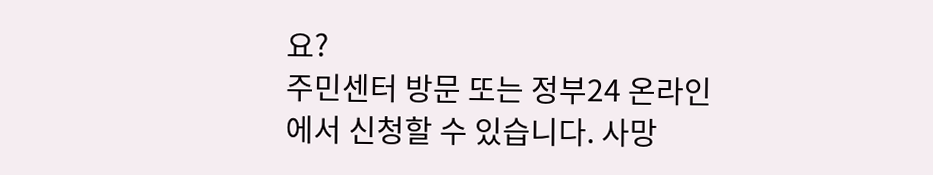요?
주민센터 방문 또는 정부24 온라인에서 신청할 수 있습니다. 사망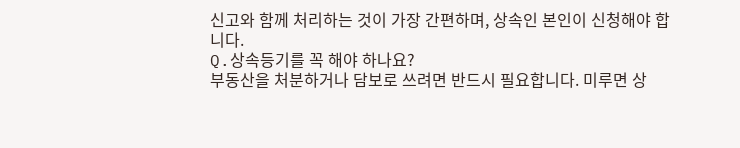신고와 함께 처리하는 것이 가장 간편하며, 상속인 본인이 신청해야 합니다.
Q.상속등기를 꼭 해야 하나요?
부동산을 처분하거나 담보로 쓰려면 반드시 필요합니다. 미루면 상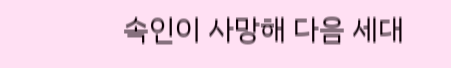속인이 사망해 다음 세대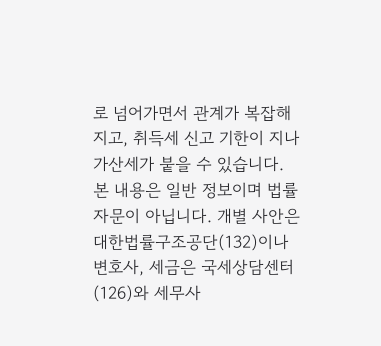로 넘어가면서 관계가 복잡해지고, 취득세 신고 기한이 지나 가산세가 붙을 수 있습니다.
본 내용은 일반 정보이며 법률 자문이 아닙니다. 개별 사안은 대한법률구조공단(132)이나 변호사, 세금은 국세상담센터(126)와 세무사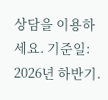상담을 이용하세요. 기준일: 2026년 하반기.